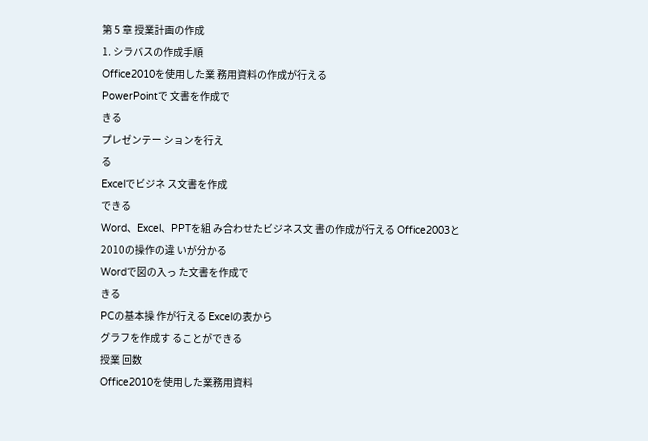第 5 章 授業計画の作成
1. シラバスの作成手順
Office2010を使用した業 務用資料の作成が行える
PowerPointで 文書を作成で
きる
プレゼンテー ションを行え
る
Excelでビジネ ス文書を作成
できる
Word、Excel、PPTを組 み合わせたビジネス文 書の作成が行える Office2003と
2010の操作の違 いが分かる
Wordで図の入っ た文書を作成で
きる
PCの基本操 作が行える Excelの表から
グラフを作成す ることができる
授業 回数
Office2010を使用した業務用資料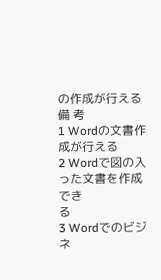の作成が行える
備 考
1 Wordの文書作成が行える
2 Wordで図の入った文書を作成でき
る
3 Wordでのビジネ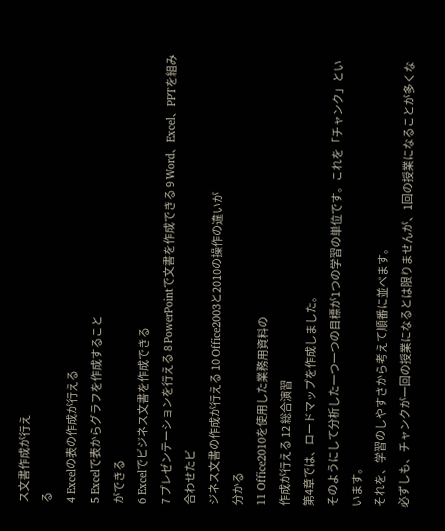ス文書作成が行え
る
4 Excelの表の作成が行える
5 Excelで表からグラフを作成すること
ができる
6 Excelでビジネス文書を作成できる
7 プレゼンテーションを行える 8 PowerPointで文書を作成できる 9 Word、Excel、PPTを組み合わせたビ
ジネス文書の作成が行える 10 Office2003と2010の操作の違いが
分かる
11 Office2010を使用した業務用資料の
作成が行える 12 総合演習
第4章では、ロードマップを作成しました。
そのようにして分析した一つ一つの目標が1つの学習の単位です。これを「チャンク」といいます。
それを、学習のしやすさから考えて順番に並べます。
必ずしも、チャンクが一回の授業になるとは限りませんが、1回の授業になることが多くな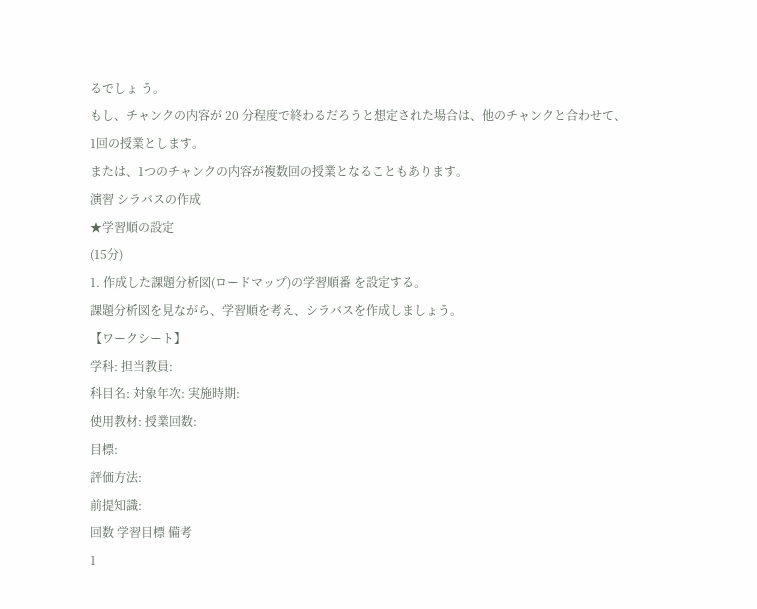るでしょ う。
もし、チャンクの内容が 20 分程度で終わるだろうと想定された場合は、他のチャンクと合わせて、
1回の授業とします。
または、1つのチャンクの内容が複数回の授業となることもあります。
演習 シラバスの作成
★学習順の設定
(15分)
1. 作成した課題分析図(ロードマップ)の学習順番 を設定する。
課題分析図を見ながら、学習順を考え、シラバスを作成しましょう。
【ワークシート】
学科: 担当教員:
科目名: 対象年次: 実施時期:
使用教材: 授業回数:
目標:
評価方法:
前提知識:
回数 学習目標 備考
1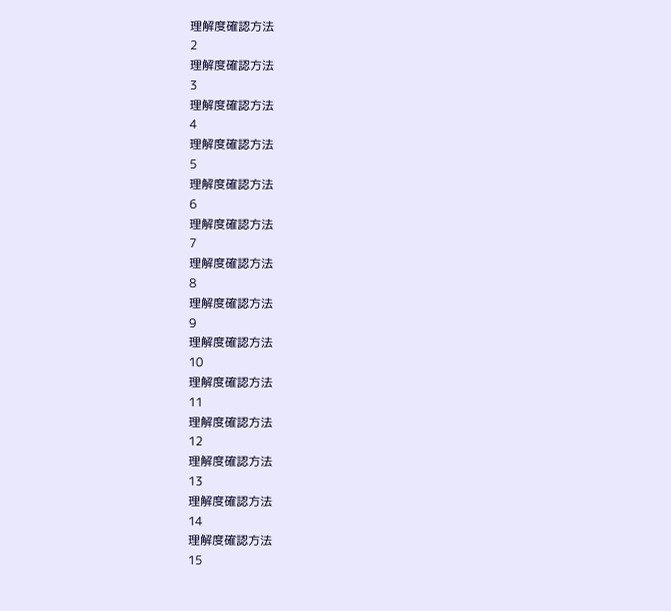理解度確認方法
2
理解度確認方法
3
理解度確認方法
4
理解度確認方法
5
理解度確認方法
6
理解度確認方法
7
理解度確認方法
8
理解度確認方法
9
理解度確認方法
10
理解度確認方法
11
理解度確認方法
12
理解度確認方法
13
理解度確認方法
14
理解度確認方法
15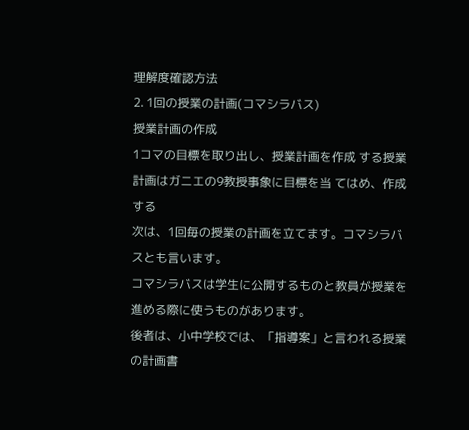理解度確認方法
2. 1回の授業の計画(コマシラバス)
授業計画の作成
1コマの目標を取り出し、授業計画を作成 する授業計画はガニエの9教授事象に目標を当 てはめ、作成する
次は、1回毎の授業の計画を立てます。コマシラバスとも言います。
コマシラバスは学生に公開するものと教員が授業を進める際に使うものがあります。
後者は、小中学校では、「指導案」と言われる授業の計画書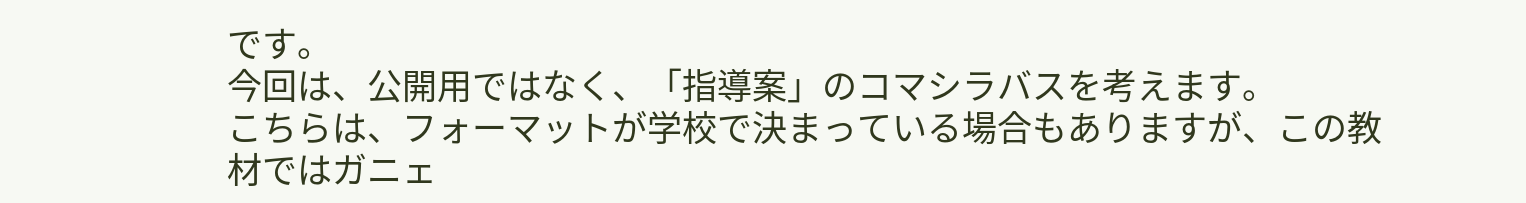です。
今回は、公開用ではなく、「指導案」のコマシラバスを考えます。
こちらは、フォーマットが学校で決まっている場合もありますが、この教材ではガニェ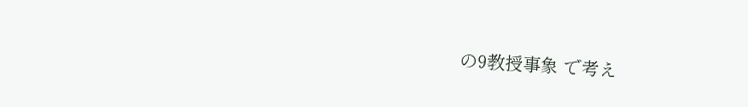の9教授事象 で考え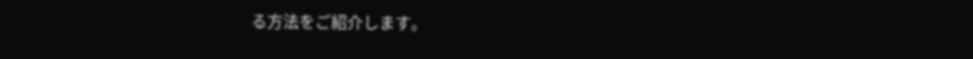る方法をご紹介します。